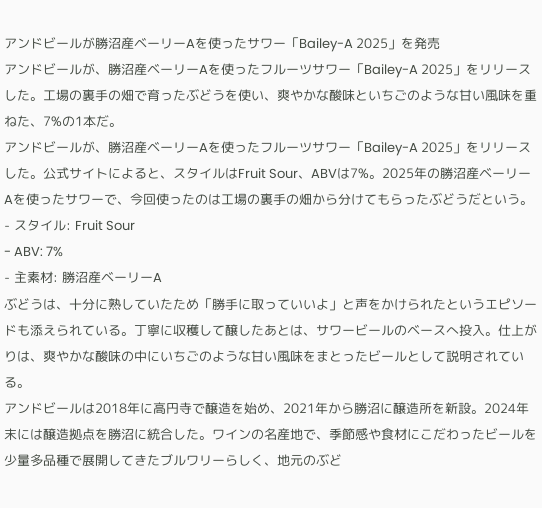アンドビールが勝沼産ベーリーAを使ったサワー「Bailey-A 2025」を発売
アンドビールが、勝沼産ベーリーAを使ったフルーツサワー「Bailey-A 2025」をリリースした。工場の裏手の畑で育ったぶどうを使い、爽やかな酸味といちごのような甘い風味を重ねた、7%の1本だ。
アンドビールが、勝沼産ベーリーAを使ったフルーツサワー「Bailey-A 2025」をリリースした。公式サイトによると、スタイルはFruit Sour、ABVは7%。2025年の勝沼産ベーリーAを使ったサワーで、今回使ったのは工場の裏手の畑から分けてもらったぶどうだという。
- スタイル: Fruit Sour
- ABV: 7%
- 主素材: 勝沼産ベーリーA
ぶどうは、十分に熟していたため「勝手に取っていいよ」と声をかけられたというエピソードも添えられている。丁寧に収穫して醸したあとは、サワービールのベースへ投入。仕上がりは、爽やかな酸味の中にいちごのような甘い風味をまとったビールとして説明されている。
アンドビールは2018年に高円寺で醸造を始め、2021年から勝沼に醸造所を新設。2024年末には醸造拠点を勝沼に統合した。ワインの名産地で、季節感や食材にこだわったビールを少量多品種で展開してきたブルワリーらしく、地元のぶど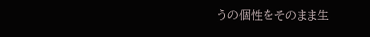うの個性をそのまま生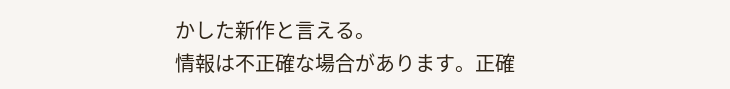かした新作と言える。
情報は不正確な場合があります。正確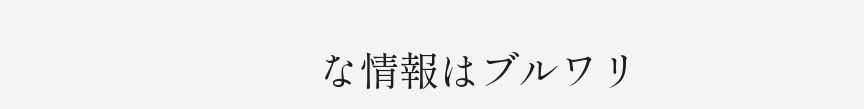な情報はブルワリ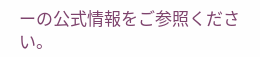ーの公式情報をご参照ください。